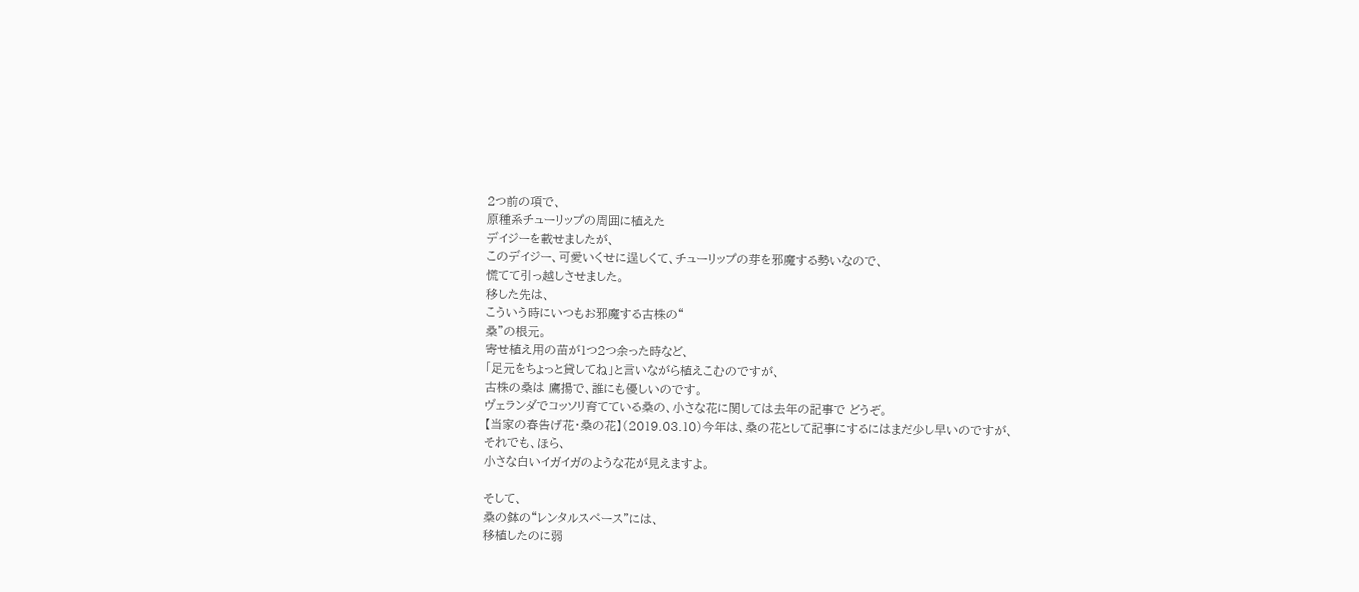2つ前の項で、
原種系チューリップの周囲に植えた
デイジーを載せましたが、
このデイジー、可愛いくせに逞しくて、チューリップの芽を邪魔する勢いなので、
慌てて引っ越しさせました。
移した先は、
こういう時にいつもお邪魔する古株の“
桑”の根元。
寄せ植え用の苗が1つ2つ余った時など、
「足元をちょっと貸してね」と言いながら植えこむのですが、
古株の桑は 鷹揚で、誰にも優しいのです。
ヴェランダでコッソリ育てている桑の、小さな花に関しては去年の記事で どうぞ。
【当家の春告げ花・桑の花】(2019.03.10)今年は、桑の花として記事にするにはまだ少し早いのですが、
それでも、ほら、
小さな白いイガイガのような花が見えますよ。

そして、
桑の鉢の“レンタルスペース”には、
移植したのに弱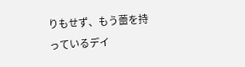りもせず、もう蕾を持っているデイ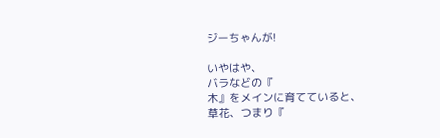ジーちゃんが!

いやはや、
バラなどの『
木』をメインに育てていると、
草花、つまり『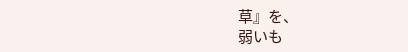草』を、
弱いも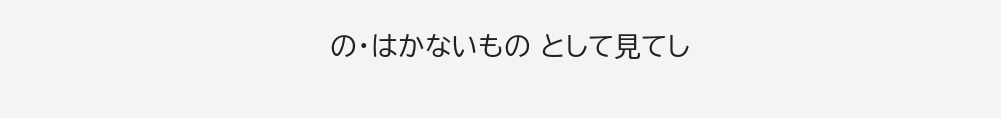の・はかないもの として見てし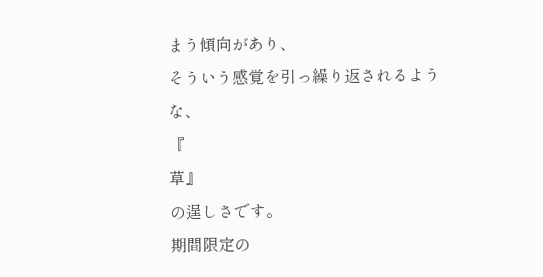まう傾向があり、
そういう感覚を引っ繰り返されるような、
『
草』
の逞しさです。
期間限定の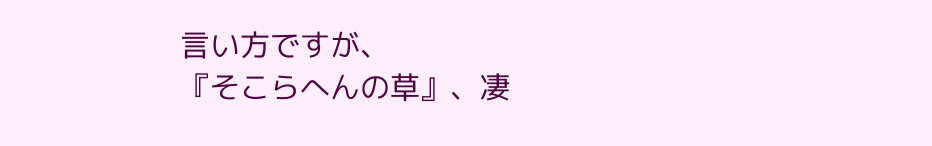言い方ですが、
『そこらへんの草』、凄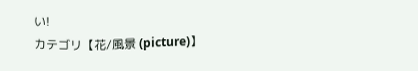い!
カテゴリ【花/風景 (picture)】